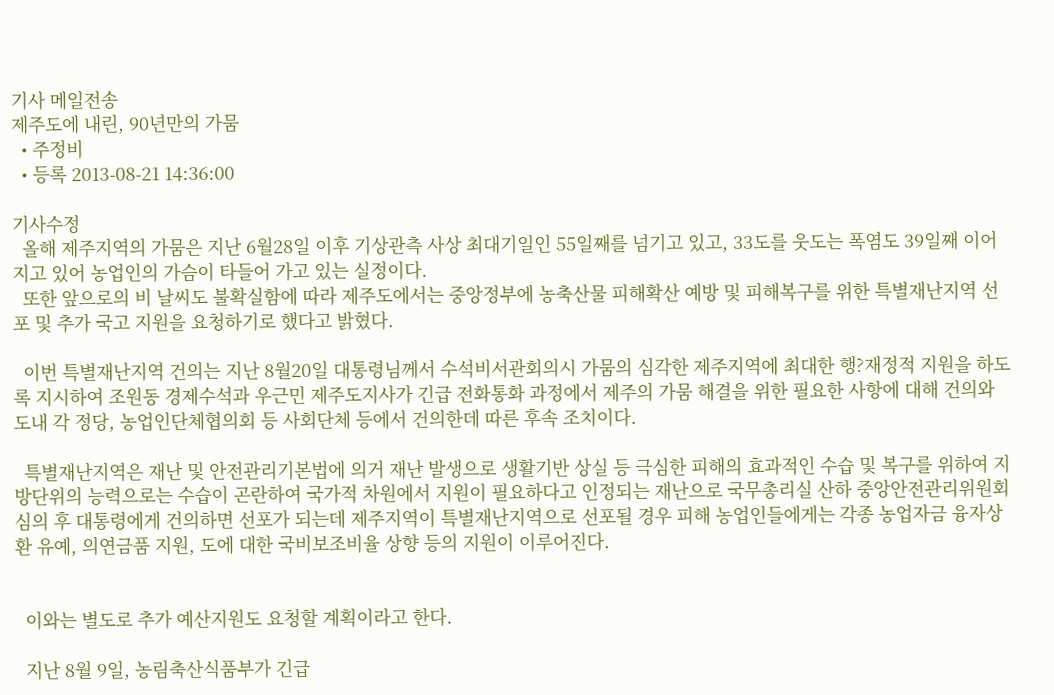기사 메일전송
제주도에 내린, 90년만의 가뭄
  • 주정비
  • 등록 2013-08-21 14:36:00

기사수정
  올해 제주지역의 가뭄은 지난 6월28일 이후 기상관측 사상 최대기일인 55일째를 넘기고 있고, 33도를 웃도는 폭염도 39일째 이어지고 있어 농업인의 가슴이 타들어 가고 있는 실정이다.
  또한 앞으로의 비 날씨도 불확실함에 따라 제주도에서는 중앙정부에 농축산물 피해확산 예방 및 피해복구를 위한 특별재난지역 선포 및 추가 국고 지원을 요청하기로 했다고 밝혔다.

  이번 특별재난지역 건의는 지난 8월20일 대통령님께서 수석비서관회의시 가뭄의 심각한 제주지역에 최대한 행?재정적 지원을 하도록 지시하여 조원동 경제수석과 우근민 제주도지사가 긴급 전화통화 과정에서 제주의 가뭄 해결을 위한 필요한 사항에 대해 건의와 도내 각 정당, 농업인단체협의회 등 사회단체 등에서 건의한데 따른 후속 조치이다.

  특별재난지역은 재난 및 안전관리기본법에 의거 재난 발생으로 생활기반 상실 등 극심한 피해의 효과적인 수습 및 복구를 위하여 지방단위의 능력으로는 수습이 곤란하여 국가적 차원에서 지원이 필요하다고 인정되는 재난으로 국무총리실 산하 중앙안전관리위원회 심의 후 대통령에게 건의하면 선포가 되는데 제주지역이 특별재난지역으로 선포될 경우 피해 농업인들에게는 각종 농업자금 융자상환 유예, 의연금품 지원, 도에 대한 국비보조비율 상향 등의 지원이 이루어진다.


  이와는 별도로 추가 예산지원도 요청할 계획이라고 한다.

  지난 8월 9일, 농림축산식품부가 긴급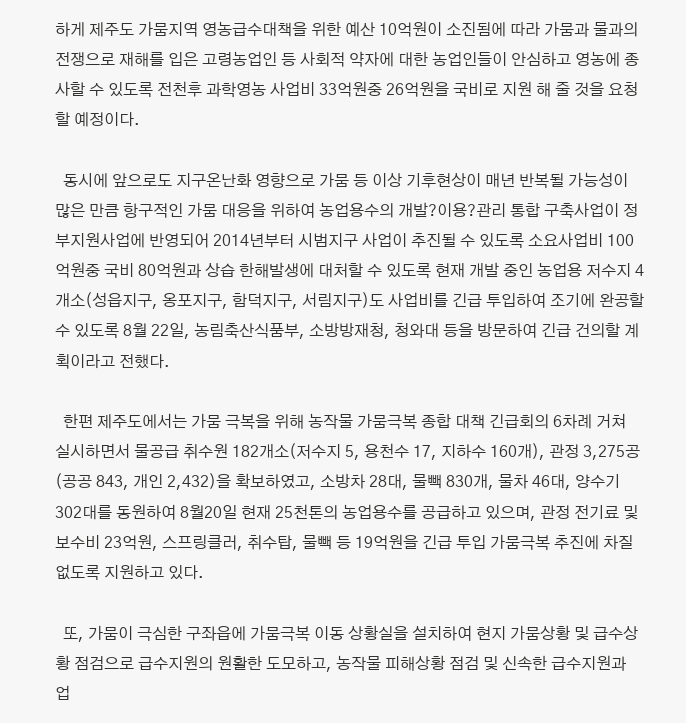하게 제주도 가뭄지역 영농급수대책을 위한 예산 10억원이 소진됨에 따라 가뭄과 물과의 전쟁으로 재해를 입은 고령농업인 등 사회적 약자에 대한 농업인들이 안심하고 영농에 종사할 수 있도록 전천후 과학영농 사업비 33억원중 26억원을 국비로 지원 해 줄 것을 요청할 예정이다.

  동시에 앞으로도 지구온난화 영향으로 가뭄 등 이상 기후현상이 매년 반복될 가능성이 많은 만큼 항구적인 가뭄 대응을 위하여 농업용수의 개발?이용?관리 통합 구축사업이 정부지원사업에 반영되어 2014년부터 시범지구 사업이 추진될 수 있도록 소요사업비 100억원중 국비 80억원과 상습 한해발생에 대처할 수 있도록 현재 개발 중인 농업용 저수지 4개소(성읍지구, 옹포지구, 함덕지구, 서림지구)도 사업비를 긴급 투입하여 조기에 완공할 수 있도록 8월 22일, 농림축산식품부, 소방방재청, 청와대 등을 방문하여 긴급 건의할 계획이라고 전했다.

  한편 제주도에서는 가뭄 극복을 위해 농작물 가뭄극복 종합 대책 긴급회의 6차례 거쳐 실시하면서 물공급 취수원 182개소(저수지 5, 용천수 17, 지하수 160개), 관정 3,275공(공공 843, 개인 2,432)을 확보하였고, 소방차 28대, 물빽 830개, 물차 46대, 양수기 302대를 동원하여 8월20일 현재 25천톤의 농업용수를 공급하고 있으며, 관정 전기료 및 보수비 23억원, 스프링클러, 취수탑, 물빽 등 19억원을 긴급 투입 가뭄극복 추진에 차질 없도록 지원하고 있다.

  또, 가뭄이 극심한 구좌읍에 가뭄극복 이동 상황실을 설치하여 현지 가뭄상황 및 급수상황 점검으로 급수지원의 원활한 도모하고, 농작물 피해상황 점검 및 신속한 급수지원과 업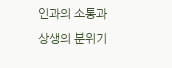인과의 소통과 상생의 분위기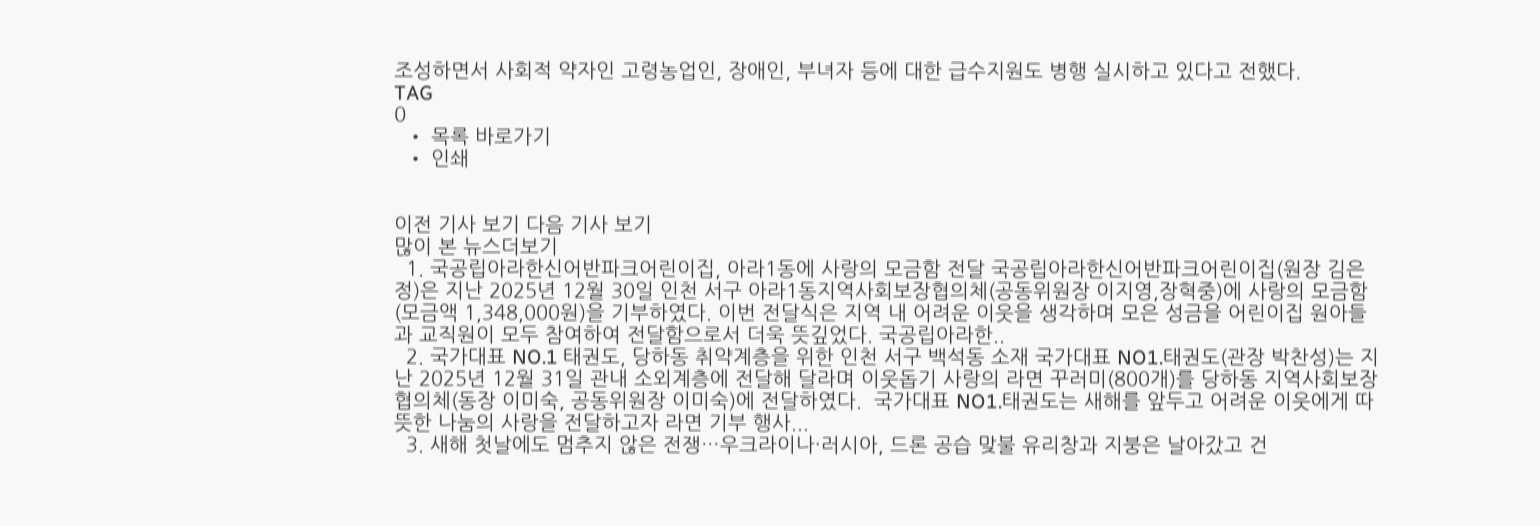조성하면서 사회적 약자인 고령농업인, 장애인, 부녀자 등에 대한 급수지원도 병행 실시하고 있다고 전했다.
TAG
0
  • 목록 바로가기
  • 인쇄


이전 기사 보기 다음 기사 보기
많이 본 뉴스더보기
  1. 국공립아라한신어반파크어린이집, 아라1동에 사랑의 모금함 전달 국공립아라한신어반파크어린이집(원장 김은정)은 지난 2025년 12월 30일 인천 서구 아라1동지역사회보장협의체(공동위원장 이지영,장혁중)에 사랑의 모금함(모금액 1,348,000원)을 기부하였다. 이번 전달식은 지역 내 어려운 이웃을 생각하며 모은 성금을 어린이집 원아들과 교직원이 모두 참여하여 전달함으로서 더욱 뜻깊었다. 국공립아라한..
  2. 국가대표 NO.1 태권도, 당하동 취약계층을 위한 인천 서구 백석동 소재 국가대표 NO1.태권도(관장 박찬성)는 지난 2025년 12월 31일 관내 소외계층에 전달해 달라며 이웃돕기 사랑의 라면 꾸러미(800개)를 당하동 지역사회보장협의체(동장 이미숙, 공동위원장 이미숙)에 전달하였다.  국가대표 NO1.태권도는 새해를 앞두고 어려운 이웃에게 따뜻한 나눔의 사랑을 전달하고자 라면 기부 행사...
  3. 새해 첫날에도 멈추지 않은 전쟁…우크라이나·러시아, 드론 공습 맞불 유리창과 지붕은 날아갔고 건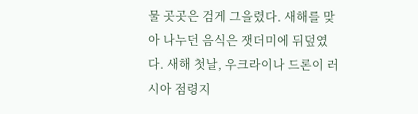물 곳곳은 검게 그을렸다. 새해를 맞아 나누던 음식은 잿더미에 뒤덮였다. 새해 첫날, 우크라이나 드론이 러시아 점령지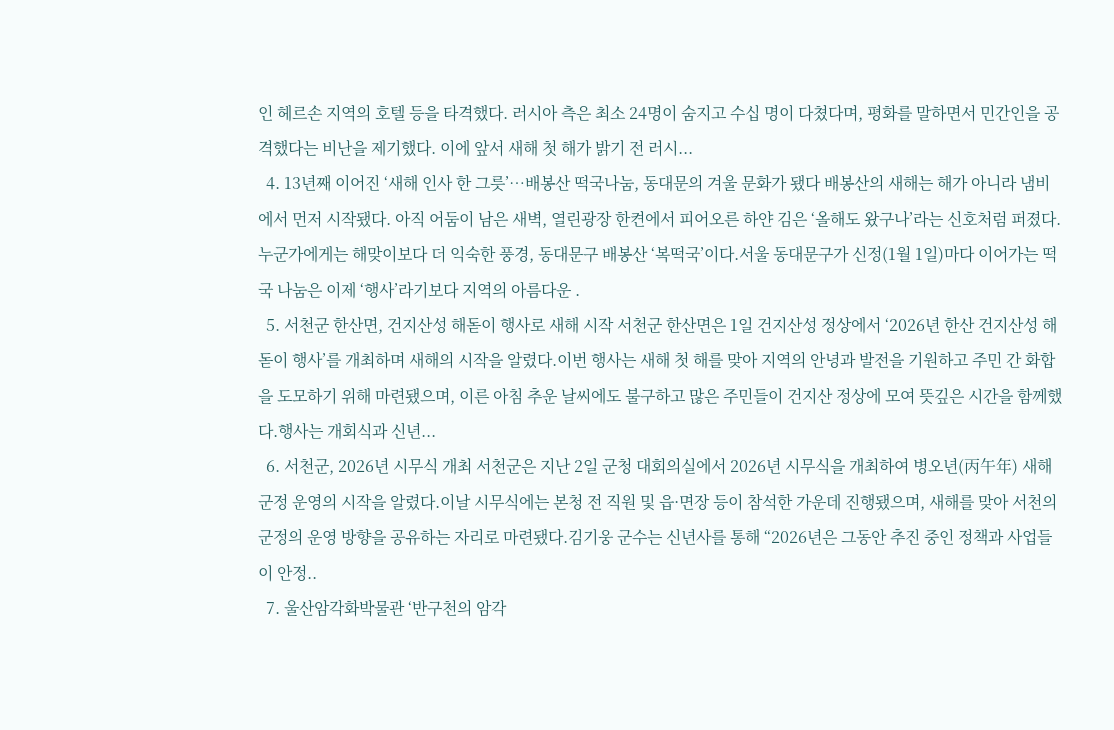인 헤르손 지역의 호텔 등을 타격했다. 러시아 측은 최소 24명이 숨지고 수십 명이 다쳤다며, 평화를 말하면서 민간인을 공격했다는 비난을 제기했다. 이에 앞서 새해 첫 해가 밝기 전 러시...
  4. 13년째 이어진 ‘새해 인사 한 그릇’…배봉산 떡국나눔, 동대문의 겨울 문화가 됐다 배봉산의 새해는 해가 아니라 냄비에서 먼저 시작됐다. 아직 어둠이 남은 새벽, 열린광장 한켠에서 피어오른 하얀 김은 ‘올해도 왔구나’라는 신호처럼 퍼졌다. 누군가에게는 해맞이보다 더 익숙한 풍경, 동대문구 배봉산 ‘복떡국’이다.서울 동대문구가 신정(1월 1일)마다 이어가는 떡국 나눔은 이제 ‘행사’라기보다 지역의 아름다운 .
  5. 서천군 한산면, 건지산성 해돋이 행사로 새해 시작 서천군 한산면은 1일 건지산성 정상에서 ‘2026년 한산 건지산성 해돋이 행사’를 개최하며 새해의 시작을 알렸다.이번 행사는 새해 첫 해를 맞아 지역의 안녕과 발전을 기원하고 주민 간 화합을 도모하기 위해 마련됐으며, 이른 아침 추운 날씨에도 불구하고 많은 주민들이 건지산 정상에 모여 뜻깊은 시간을 함께했다.행사는 개회식과 신년...
  6. 서천군, 2026년 시무식 개최 서천군은 지난 2일 군청 대회의실에서 2026년 시무식을 개최하여 병오년(丙午年) 새해 군정 운영의 시작을 알렸다.이날 시무식에는 본청 전 직원 및 읍·면장 등이 참석한 가운데 진행됐으며, 새해를 맞아 서천의 군정의 운영 방향을 공유하는 자리로 마련됐다.김기웅 군수는 신년사를 통해 “2026년은 그동안 추진 중인 정책과 사업들이 안정..
  7. 울산암각화박물관 ‘반구천의 암각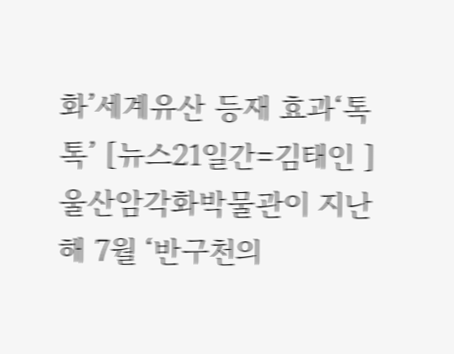화’세계유산 등재 효과‘톡톡’ [뉴스21일간=김태인 ]  울산암각화박물관이 지난해 7월 ‘반구천의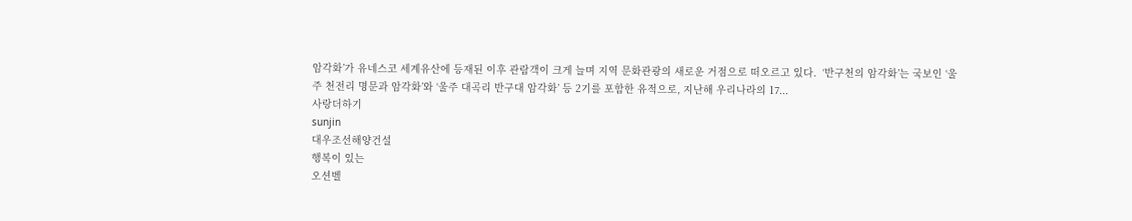암각화’가 유네스코 세계유산에 등재된 이후 관람객이 크게 늘며 지역 문화관광의 새로운 거점으로 떠오르고 있다.  ‘반구천의 암각화’는 국보인 ‘울주 천전리 명문과 암각화’와 ‘울주 대곡리 반구대 암각화’ 등 2기를 포함한 유적으로, 지난해 우리나라의 17...
사랑더하기
sunjin
대우조선해양건설
행복이 있는
오션벨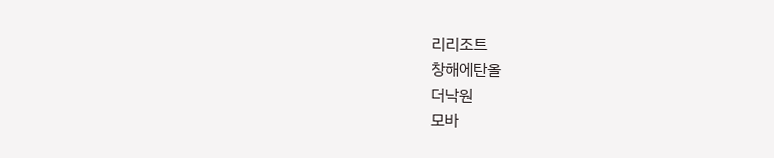리리조트
창해에탄올
더낙원
모바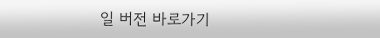일 버전 바로가기